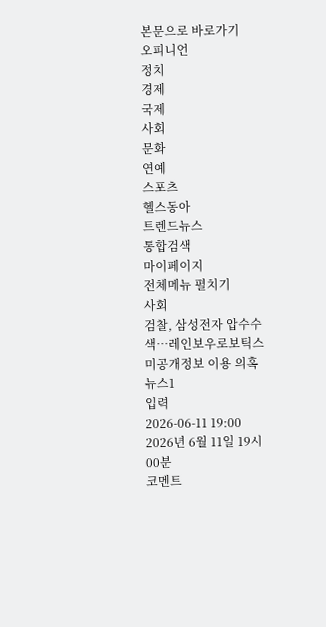본문으로 바로가기
오피니언
정치
경제
국제
사회
문화
연예
스포츠
헬스동아
트렌드뉴스
통합검색
마이페이지
전체메뉴 펼치기
사회
검찰, 삼성전자 압수수색…레인보우로보틱스 미공개정보 이용 의혹
뉴스1
입력
2026-06-11 19:00
2026년 6월 11일 19시 00분
코멘트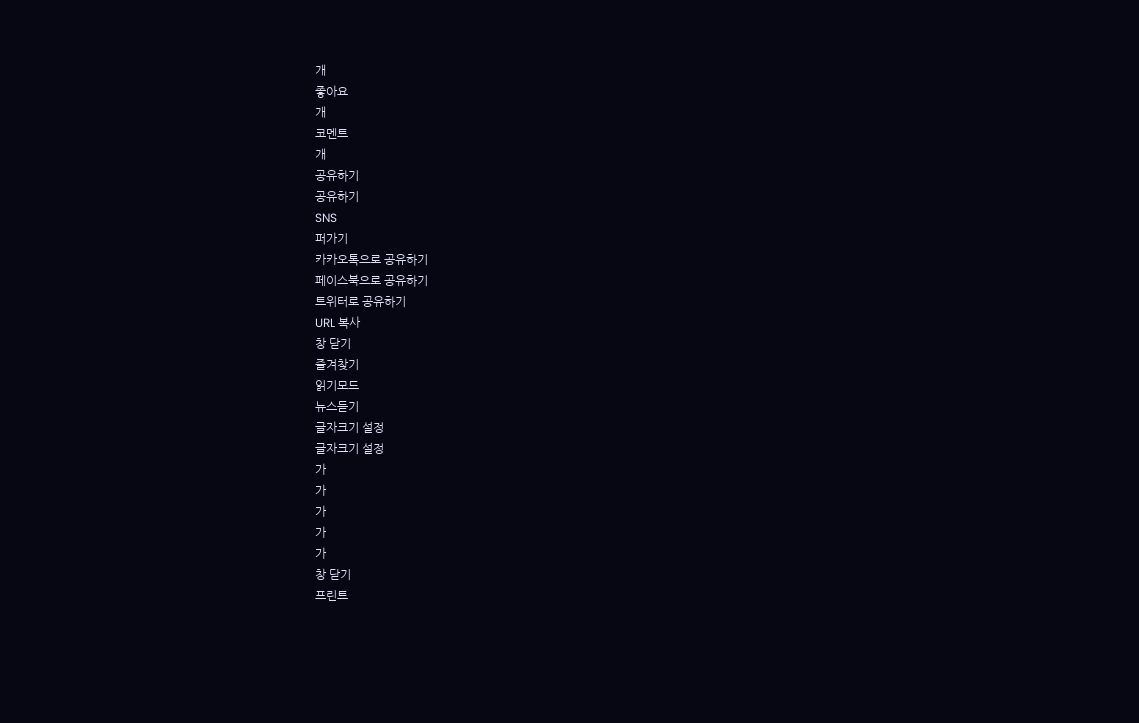개
좋아요
개
코멘트
개
공유하기
공유하기
SNS
퍼가기
카카오톡으로 공유하기
페이스북으로 공유하기
트위터로 공유하기
URL 복사
창 닫기
즐겨찾기
읽기모드
뉴스듣기
글자크기 설정
글자크기 설정
가
가
가
가
가
창 닫기
프린트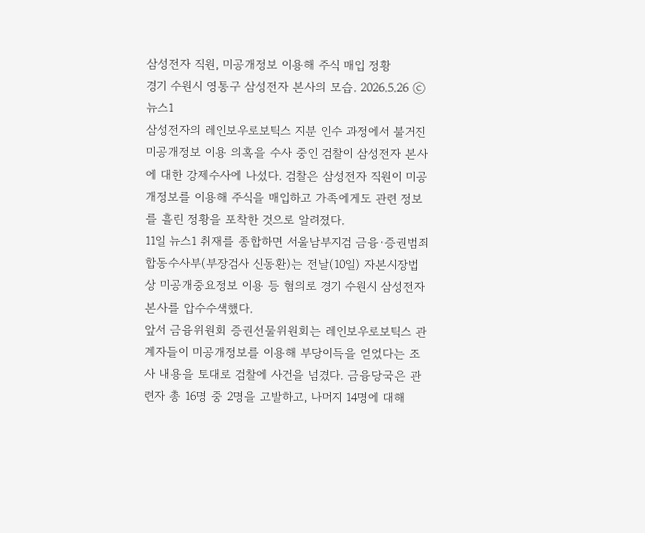삼성전자 직원, 미공개정보 이용해 주식 매입 정황
경기 수원시 영통구 삼성전자 본사의 모습. 2026.5.26 ⓒ 뉴스1
삼성전자의 레인보우로보틱스 지분 인수 과정에서 불거진 미공개정보 이용 의혹을 수사 중인 검찰이 삼성전자 본사에 대한 강제수사에 나섰다. 검찰은 삼성전자 직원이 미공개정보를 이용해 주식을 매입하고 가족에게도 관련 정보를 흘린 정황을 포착한 것으로 알려졌다.
11일 뉴스1 취재를 종합하면 서울남부지검 금융·증권범죄 합동수사부(부장검사 신동환)는 전날(10일) 자본시장법상 미공개중요정보 이용 등 혐의로 경기 수원시 삼성전자 본사를 압수수색했다.
앞서 금융위원회 증권선물위원회는 레인보우로보틱스 관계자들이 미공개정보를 이용해 부당이득을 얻었다는 조사 내용을 토대로 검찰에 사건을 넘겼다. 금융당국은 관련자 총 16명 중 2명을 고발하고, 나머지 14명에 대해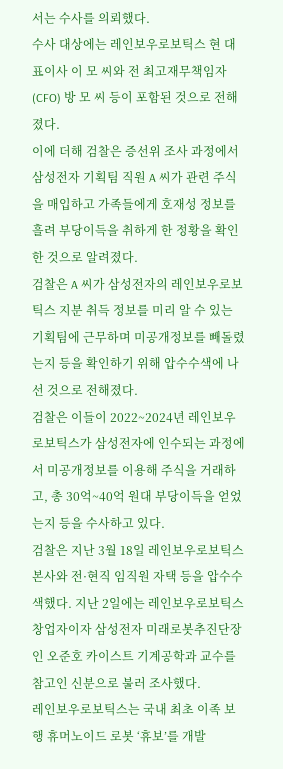서는 수사를 의뢰했다.
수사 대상에는 레인보우로보틱스 현 대표이사 이 모 씨와 전 최고재무책임자(CFO) 방 모 씨 등이 포함된 것으로 전해졌다.
이에 더해 검찰은 증선위 조사 과정에서 삼성전자 기획팀 직원 A 씨가 관련 주식을 매입하고 가족들에게 호재성 정보를 흘려 부당이득을 취하게 한 정황을 확인한 것으로 알려졌다.
검찰은 A 씨가 삼성전자의 레인보우로보틱스 지분 취득 정보를 미리 알 수 있는 기획팀에 근무하며 미공개정보를 빼돌렸는지 등을 확인하기 위해 압수수색에 나선 것으로 전해졌다.
검찰은 이들이 2022~2024년 레인보우로보틱스가 삼성전자에 인수되는 과정에서 미공개정보를 이용해 주식을 거래하고, 총 30억~40억 원대 부당이득을 얻었는지 등을 수사하고 있다.
검찰은 지난 3월 18일 레인보우로보틱스 본사와 전·현직 임직원 자택 등을 압수수색했다. 지난 2일에는 레인보우로보틱스 창업자이자 삼성전자 미래로봇추진단장인 오준호 카이스트 기계공학과 교수를 참고인 신분으로 불러 조사했다.
레인보우로보틱스는 국내 최초 이족 보행 휴머노이드 로봇 ‘휴보’를 개발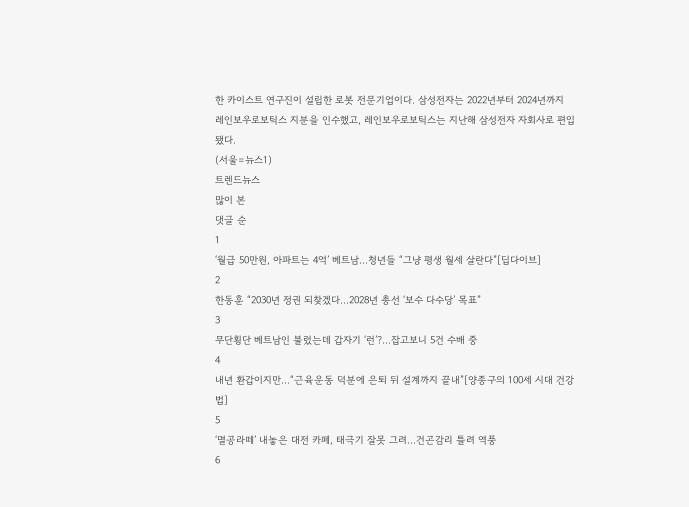한 카이스트 연구진이 설립한 로봇 전문기업이다. 삼성전자는 2022년부터 2024년까지 레인보우로보틱스 지분을 인수했고, 레인보우로보틱스는 지난해 삼성전자 자회사로 편입됐다.
(서울=뉴스1)
트렌드뉴스
많이 본
댓글 순
1
‘월급 50만원, 아파트는 4억’ 베트남…청년들 “그냥 평생 월세 살란다”[딥다이브]
2
한동훈 “2030년 정권 되찾겠다…2028년 총선 ‘보수 다수당’ 목표”
3
무단횡단 베트남인 불렀는데 갑자기 ‘런’?…잡고보니 5건 수배 중
4
내년 환갑이지만…“근육운동 덕분에 은퇴 뒤 설계까지 끝내”[양종구의 100세 시대 건강법]
5
‘멸공라떼’ 내놓은 대전 카페, 태극기 잘못 그려…건곤감리 틀려 역풍
6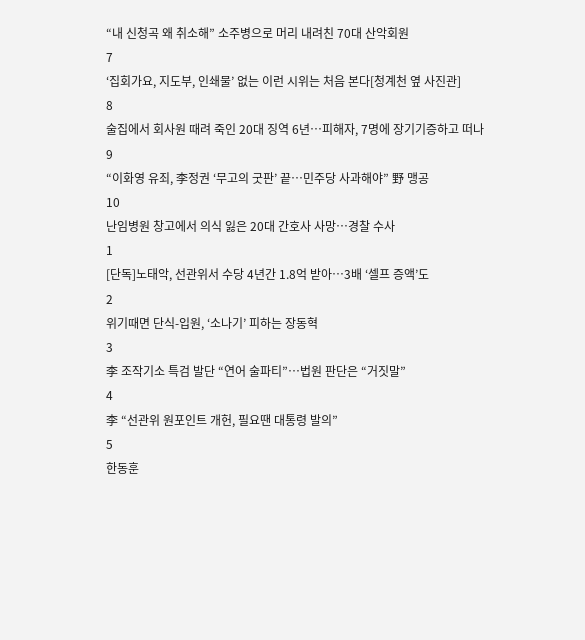“내 신청곡 왜 취소해” 소주병으로 머리 내려친 70대 산악회원
7
‘집회가요, 지도부, 인쇄물’ 없는 이런 시위는 처음 본다[청계천 옆 사진관]
8
술집에서 회사원 때려 죽인 20대 징역 6년…피해자, 7명에 장기기증하고 떠나
9
“이화영 유죄, 李정권 ‘무고의 굿판’ 끝…민주당 사과해야” 野 맹공
10
난임병원 창고에서 의식 잃은 20대 간호사 사망…경찰 수사
1
[단독]노태악, 선관위서 수당 4년간 1.8억 받아…3배 ‘셀프 증액’도
2
위기때면 단식-입원, ‘소나기’ 피하는 장동혁
3
李 조작기소 특검 발단 “연어 술파티”…법원 판단은 “거짓말”
4
李 “선관위 원포인트 개헌, 필요땐 대통령 발의”
5
한동훈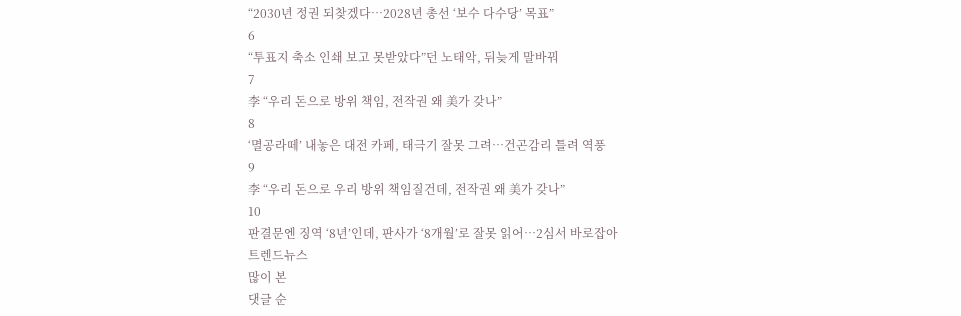“2030년 정권 되찾겠다…2028년 총선 ‘보수 다수당’ 목표”
6
“투표지 축소 인쇄 보고 못받았다”던 노태악, 뒤늦게 말바꿔
7
李 “우리 돈으로 방위 책임, 전작권 왜 美가 갖나”
8
‘멸공라떼’ 내놓은 대전 카페, 태극기 잘못 그려…건곤감리 틀려 역풍
9
李 “우리 돈으로 우리 방위 책임질건데, 전작권 왜 美가 갖나”
10
판결문엔 징역 ‘8년’인데, 판사가 ‘8개월’로 잘못 읽어…2심서 바로잡아
트렌드뉴스
많이 본
댓글 순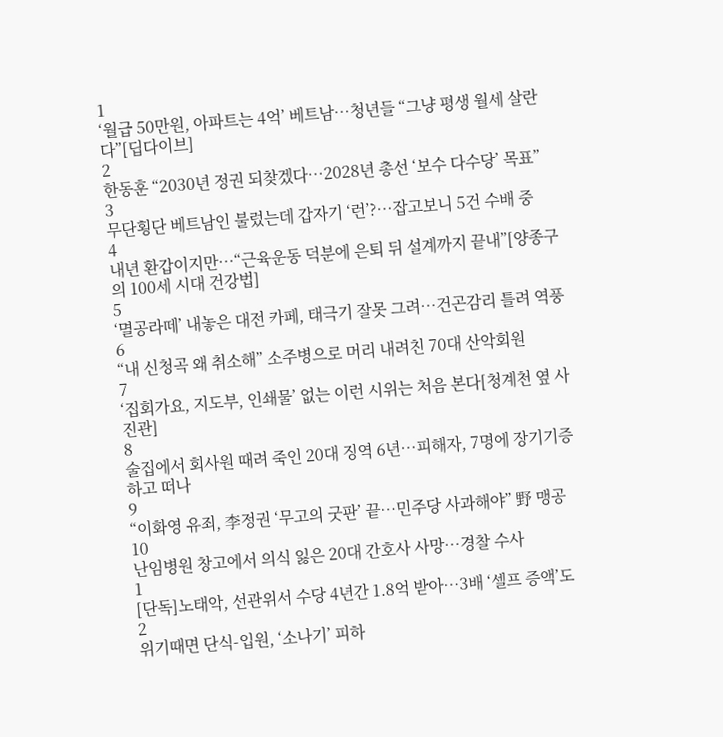1
‘월급 50만원, 아파트는 4억’ 베트남…청년들 “그냥 평생 월세 살란다”[딥다이브]
2
한동훈 “2030년 정권 되찾겠다…2028년 총선 ‘보수 다수당’ 목표”
3
무단횡단 베트남인 불렀는데 갑자기 ‘런’?…잡고보니 5건 수배 중
4
내년 환갑이지만…“근육운동 덕분에 은퇴 뒤 설계까지 끝내”[양종구의 100세 시대 건강법]
5
‘멸공라떼’ 내놓은 대전 카페, 태극기 잘못 그려…건곤감리 틀려 역풍
6
“내 신청곡 왜 취소해” 소주병으로 머리 내려친 70대 산악회원
7
‘집회가요, 지도부, 인쇄물’ 없는 이런 시위는 처음 본다[청계천 옆 사진관]
8
술집에서 회사원 때려 죽인 20대 징역 6년…피해자, 7명에 장기기증하고 떠나
9
“이화영 유죄, 李정권 ‘무고의 굿판’ 끝…민주당 사과해야” 野 맹공
10
난임병원 창고에서 의식 잃은 20대 간호사 사망…경찰 수사
1
[단독]노태악, 선관위서 수당 4년간 1.8억 받아…3배 ‘셀프 증액’도
2
위기때면 단식-입원, ‘소나기’ 피하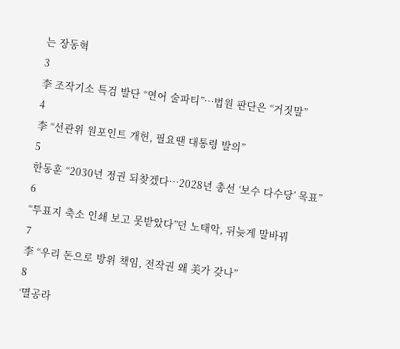는 장동혁
3
李 조작기소 특검 발단 “연어 술파티”…법원 판단은 “거짓말”
4
李 “선관위 원포인트 개헌, 필요땐 대통령 발의”
5
한동훈 “2030년 정권 되찾겠다…2028년 총선 ‘보수 다수당’ 목표”
6
“투표지 축소 인쇄 보고 못받았다”던 노태악, 뒤늦게 말바꿔
7
李 “우리 돈으로 방위 책임, 전작권 왜 美가 갖나”
8
‘멸공라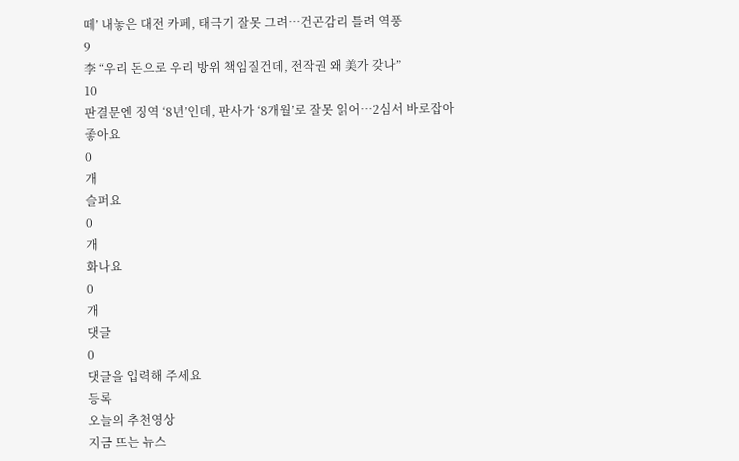떼’ 내놓은 대전 카페, 태극기 잘못 그려…건곤감리 틀려 역풍
9
李 “우리 돈으로 우리 방위 책임질건데, 전작권 왜 美가 갖나”
10
판결문엔 징역 ‘8년’인데, 판사가 ‘8개월’로 잘못 읽어…2심서 바로잡아
좋아요
0
개
슬퍼요
0
개
화나요
0
개
댓글
0
댓글을 입력해 주세요
등록
오늘의 추천영상
지금 뜨는 뉴스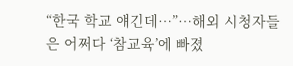“한국 학교 얘긴데…”…해외 시청자들은 어쩌다 ‘참교육’에 빠졌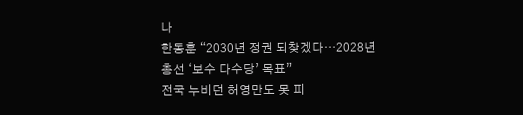나
한동훈 “2030년 정권 되찾겠다…2028년 총선 ‘보수 다수당’ 목표”
전국 누비던 허영만도 못 피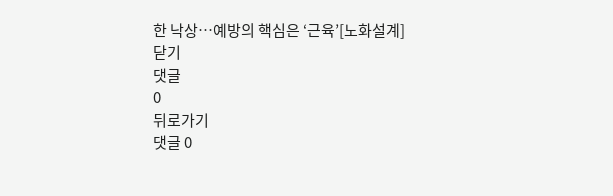한 낙상…예방의 핵심은 ‘근육’[노화설계]
닫기
댓글
0
뒤로가기
댓글 0